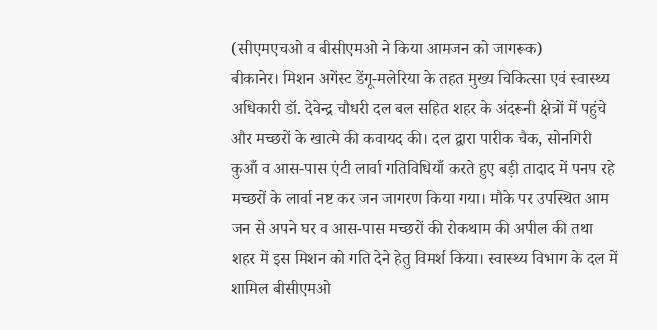(सीएमएचओ व बीसीएमओ ने किया आमजन को जागरूक)
बीकानेर। मिशन अगेंस्ट डेंगू-मलेरिया के तहत मुख्य चिकित्सा एवं स्वास्थ्य अधिकारी डॉ. देवेन्द्र चौधरी दल बल सहित शहर के अंदरूनी क्षेत्रों में पहुंचे और मच्छरों के खात्मे की कवायद की। दल द्वारा पारीक चैक, सोनगिरी कुआँ व आस-पास एंटी लार्वा गतिविधियाँ करते हुए बड़ी तादाद में पनप रहे मच्छरों के लार्वा नष्ट कर जन जागरण किया गया। मौके पर उपस्थित आम जन से अपने घर व आस-पास मच्छरों की रोकथाम की अपील की तथा शहर में इस मिशन को गति देने हेतु विमर्श किया। स्वास्थ्य विभाग के दल में शामिल बीसीएमओ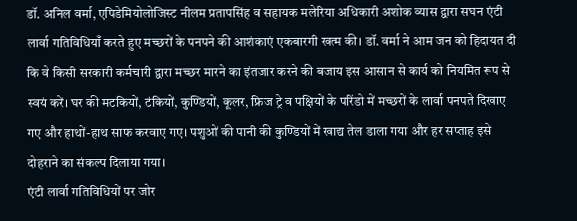डॉ. अनिल वर्मा, एपिडेमियोलोजिस्ट नीलम प्रतापसिंह व सहायक मलेरिया अधिकारी अशोक व्यास द्वारा सघन एंटी लार्वा गतिविधियाँ करते हुए मच्छरों के पनपने की आशंकाएं एकबारगी खत्म की। डॉ. वर्मा ने आम जन को हिदायत दी कि वे किसी सरकारी कर्मचारी द्वारा मच्छर मारने का इंतजार करने की बजाय इस आसान से कार्य को नियमित रूप से स्वयं करें। घर की मटकियों, टंकियों, कुण्डियों, कूलर, फ्रिज ट्रे व पक्षियों के परिंडो में मच्छरों के लार्वा पनपते दिखाए गए और हाथों-हाथ साफ करवाए गए। पशुओं की पानी की कुण्डियों में खाद्य तेल डाला गया और हर सप्ताह इसे दोहराने का संकल्प दिलाया गया।
एंटी लार्वा गतिविधियों पर जोर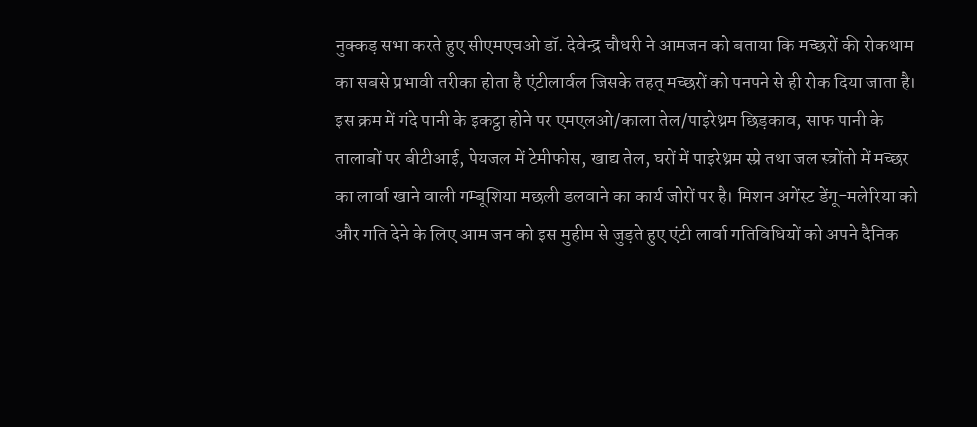नुक्कड़ सभा करते हुए सीएमएचओ डॉ. देवेन्द्र चौधरी ने आमजन को बताया कि मच्छरों की रोकथाम का सबसे प्रभावी तरीका होता है एंटीलार्वल जिसके तहत् मच्छरों को पनपने से ही रोक दिया जाता है। इस क्रम में गंदे पानी के इकट्ठा होने पर एमएलओ/काला तेल/पाइरेथ्रम छिड़काव, साफ पानी के तालाबों पर बीटीआई, पेयजल में टेमीफोस, खाद्य तेल, घरों में पाइरेथ्रम स्प्रे तथा जल स्त्रोंतो में मच्छर का लार्वा खाने वाली गम्बूशिया मछली डलवाने का कार्य जोरों पर है। मिशन अगेंस्ट डेंगू-मलेरिया को और गति देने के लिए आम जन को इस मुहीम से जुड़ते हुए एंटी लार्वा गतिविधियों को अपने दैनिक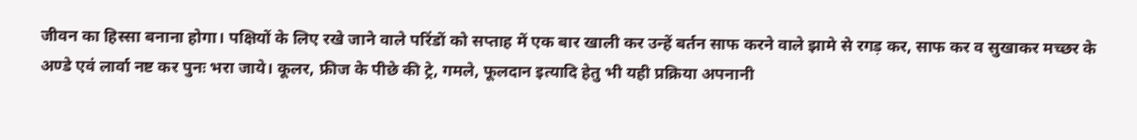जीवन का हिस्सा बनाना होगा। पक्षियों के लिए रखे जाने वाले परिंडों को सप्ताह में एक बार खाली कर उन्हें बर्तन साफ करने वाले झामे से रगड़ कर, साफ कर व सुखाकर मच्छर के अण्डे एवं लार्वा नष्ट कर पुनः भरा जाये। कूलर, फ्रीज के पीछे की ट्रे, गमले, फूलदान इत्यादि हेतु भी यही प्रक्रिया अपनानी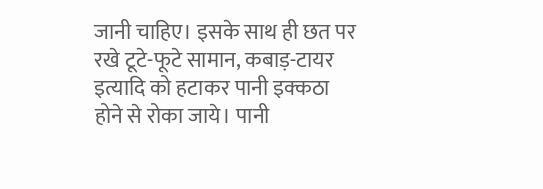जानी चाहिए। इसके साथ ही छत पर रखे टूटे-फूटे सामान, कबाड़-टायर इत्यादि को हटाकर पानी इक्कठा होने से रोका जाये। पानी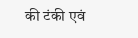की टंकी एवं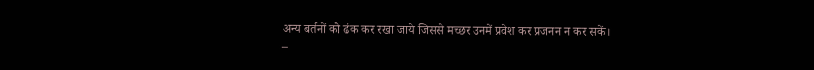अन्य बर्तनों को ढंक कर रखा जाये जिससे मच्छर उनमें प्रवेश कर प्रजनन न कर सकें।
–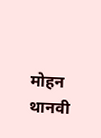मोहन थानवी